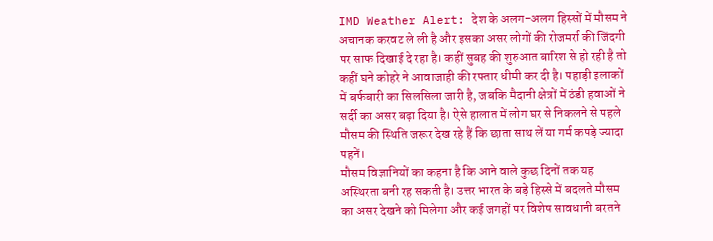IMD Weather Alert: देश के अलग-अलग हिस्सों में मौसम ने अचानक करवट ले ली है और इसका असर लोगों की रोजमर्रा की जिंदगी पर साफ दिखाई दे रहा है। कहीं सुबह की शुरुआत बारिश से हो रही है तो कहीं घने कोहरे ने आवाजाही की रफ्तार धीमी कर दी है। पहाड़ी इलाकों में बर्फबारी का सिलसिला जारी है, जबकि मैदानी क्षेत्रों में ठंडी हवाओं ने सर्दी का असर बढ़ा दिया है। ऐसे हालात में लोग घर से निकलने से पहले मौसम की स्थिति जरूर देख रहे हैं कि छाता साथ लें या गर्म कपड़े ज्यादा पहनें।
मौसम विज्ञानियों का कहना है कि आने वाले कुछ दिनों तक यह अस्थिरता बनी रह सकती है। उत्तर भारत के बड़े हिस्से में बदलते मौसम का असर देखने को मिलेगा और कई जगहों पर विशेष सावधानी बरतने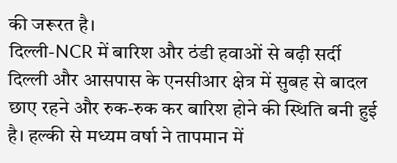की जरूरत है।
दिल्ली-NCR में बारिश और ठंडी हवाओं से बढ़ी सर्दी
दिल्ली और आसपास के एनसीआर क्षेत्र में सुबह से बादल छाए रहने और रुक-रुक कर बारिश होने की स्थिति बनी हुई है। हल्की से मध्यम वर्षा ने तापमान में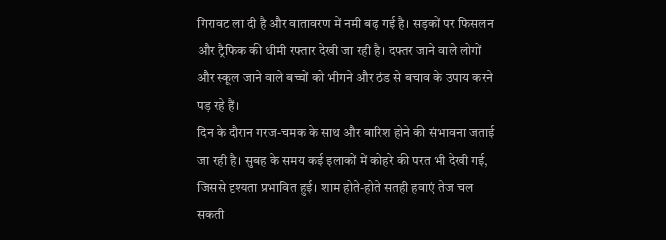गिरावट ला दी है और वातावरण में नमी बढ़ गई है। सड़कों पर फिसलन और ट्रैफिक की धीमी रफ्तार देखी जा रही है। दफ्तर जाने वाले लोगों और स्कूल जाने वाले बच्चों को भीगने और ठंड से बचाव के उपाय करने पड़ रहे हैं।
दिन के दौरान गरज-चमक के साथ और बारिश होने की संभावना जताई जा रही है। सुबह के समय कई इलाकों में कोहरे की परत भी देखी गई, जिससे दृश्यता प्रभावित हुई। शाम होते-होते सतही हवाएं तेज चल सकती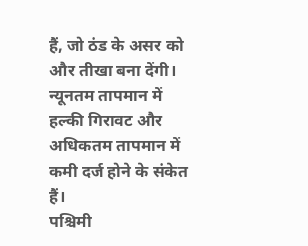हैं, जो ठंड के असर को और तीखा बना देंगी। न्यूनतम तापमान में हल्की गिरावट और अधिकतम तापमान में कमी दर्ज होने के संकेत हैं।
पश्चिमी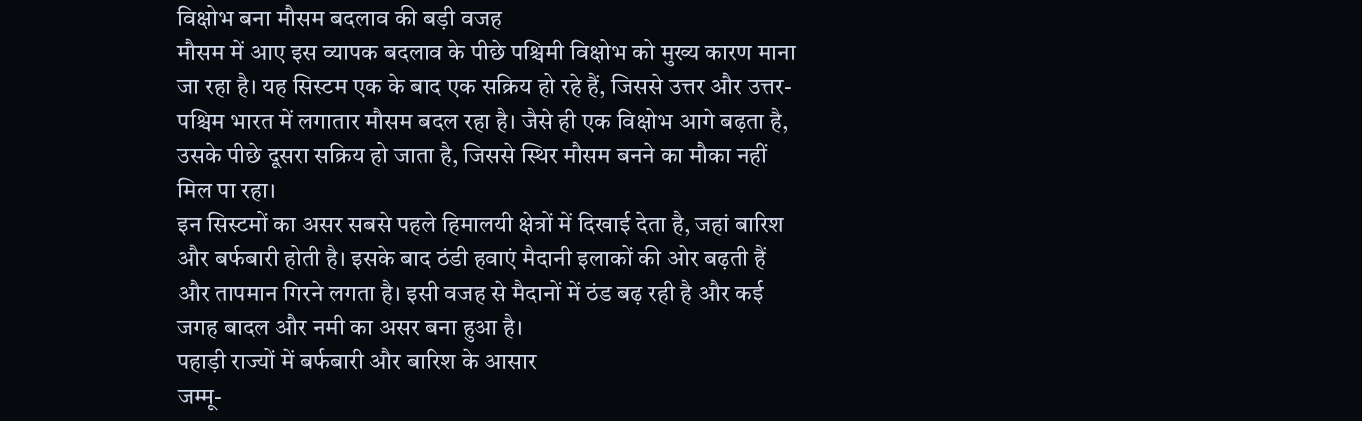विक्षोभ बना मौसम बदलाव की बड़ी वजह
मौसम में आए इस व्यापक बदलाव के पीछे पश्चिमी विक्षोभ को मुख्य कारण माना जा रहा है। यह सिस्टम एक के बाद एक सक्रिय हो रहे हैं, जिससे उत्तर और उत्तर-पश्चिम भारत में लगातार मौसम बदल रहा है। जैसे ही एक विक्षोभ आगे बढ़ता है, उसके पीछे दूसरा सक्रिय हो जाता है, जिससे स्थिर मौसम बनने का मौका नहीं मिल पा रहा।
इन सिस्टमों का असर सबसे पहले हिमालयी क्षेत्रों में दिखाई देता है, जहां बारिश और बर्फबारी होती है। इसके बाद ठंडी हवाएं मैदानी इलाकों की ओर बढ़ती हैं और तापमान गिरने लगता है। इसी वजह से मैदानों में ठंड बढ़ रही है और कई जगह बादल और नमी का असर बना हुआ है।
पहाड़ी राज्यों में बर्फबारी और बारिश के आसार
जम्मू-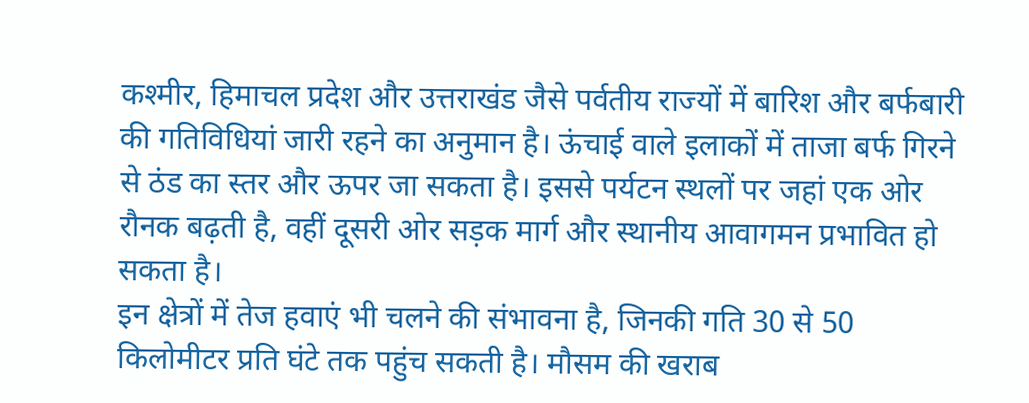कश्मीर, हिमाचल प्रदेश और उत्तराखंड जैसे पर्वतीय राज्यों में बारिश और बर्फबारी की गतिविधियां जारी रहने का अनुमान है। ऊंचाई वाले इलाकों में ताजा बर्फ गिरने से ठंड का स्तर और ऊपर जा सकता है। इससे पर्यटन स्थलों पर जहां एक ओर रौनक बढ़ती है, वहीं दूसरी ओर सड़क मार्ग और स्थानीय आवागमन प्रभावित हो सकता है।
इन क्षेत्रों में तेज हवाएं भी चलने की संभावना है, जिनकी गति 30 से 50 किलोमीटर प्रति घंटे तक पहुंच सकती है। मौसम की खराब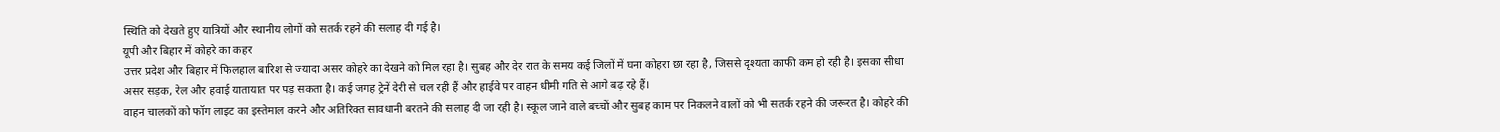स्थिति को देखते हुए यात्रियों और स्थानीय लोगों को सतर्क रहने की सलाह दी गई है।
यूपी और बिहार में कोहरे का कहर
उत्तर प्रदेश और बिहार में फिलहाल बारिश से ज्यादा असर कोहरे का देखने को मिल रहा है। सुबह और देर रात के समय कई जिलों में घना कोहरा छा रहा है, जिससे दृश्यता काफी कम हो रही है। इसका सीधा असर सड़क, रेल और हवाई यातायात पर पड़ सकता है। कई जगह ट्रेनें देरी से चल रही हैं और हाईवे पर वाहन धीमी गति से आगे बढ़ रहे हैं।
वाहन चालकों को फॉग लाइट का इस्तेमाल करने और अतिरिक्त सावधानी बरतने की सलाह दी जा रही है। स्कूल जाने वाले बच्चों और सुबह काम पर निकलने वालों को भी सतर्क रहने की जरूरत है। कोहरे की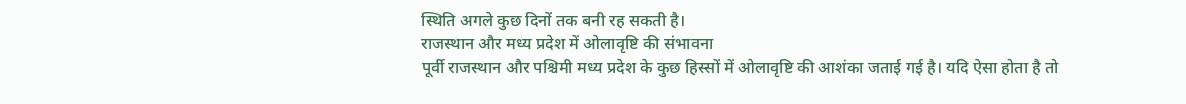स्थिति अगले कुछ दिनों तक बनी रह सकती है।
राजस्थान और मध्य प्रदेश में ओलावृष्टि की संभावना
पूर्वी राजस्थान और पश्चिमी मध्य प्रदेश के कुछ हिस्सों में ओलावृष्टि की आशंका जताई गई है। यदि ऐसा होता है तो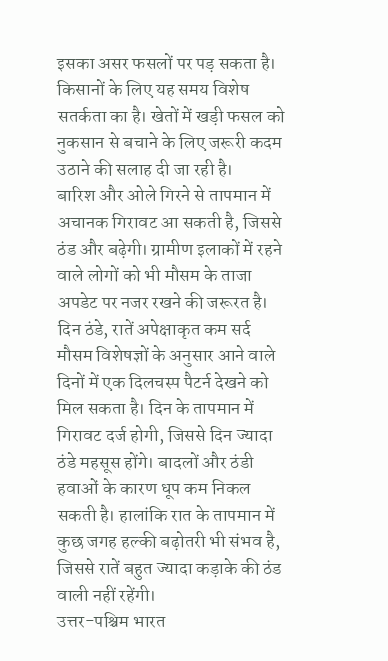इसका असर फसलों पर पड़ सकता है। किसानों के लिए यह समय विशेष सतर्कता का है। खेतों में खड़ी फसल को नुकसान से बचाने के लिए जरूरी कदम उठाने की सलाह दी जा रही है।
बारिश और ओले गिरने से तापमान में अचानक गिरावट आ सकती है, जिससे ठंड और बढ़ेगी। ग्रामीण इलाकों में रहने वाले लोगों को भी मौसम के ताजा अपडेट पर नजर रखने की जरूरत है।
दिन ठंडे, रातें अपेक्षाकृत कम सर्द
मौसम विशेषज्ञों के अनुसार आने वाले दिनों में एक दिलचस्प पैटर्न देखने को मिल सकता है। दिन के तापमान में गिरावट दर्ज होगी, जिससे दिन ज्यादा ठंडे महसूस होंगे। बादलों और ठंडी हवाओं के कारण धूप कम निकल सकती है। हालांकि रात के तापमान में कुछ जगह हल्की बढ़ोतरी भी संभव है, जिससे रातें बहुत ज्यादा कड़ाके की ठंड वाली नहीं रहेंगी।
उत्तर-पश्चिम भारत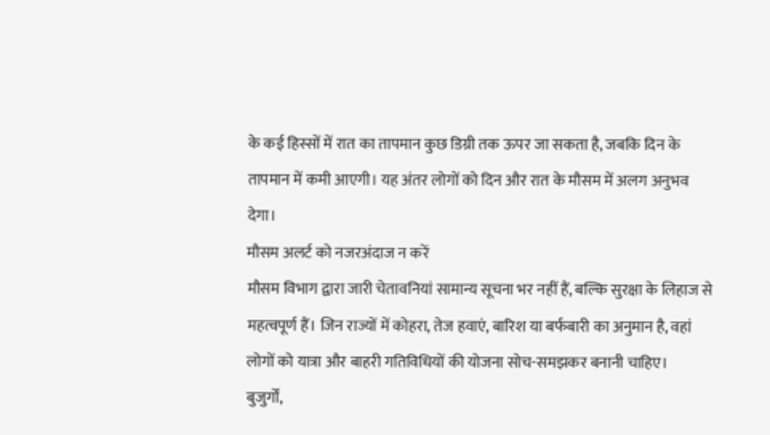के कई हिस्सों में रात का तापमान कुछ डिग्री तक ऊपर जा सकता है, जबकि दिन के तापमान में कमी आएगी। यह अंतर लोगों को दिन और रात के मौसम में अलग अनुभव देगा।
मौसम अलर्ट को नजरअंदाज न करें
मौसम विभाग द्वारा जारी चेतावनियां सामान्य सूचना भर नहीं हैं, बल्कि सुरक्षा के लिहाज से महत्वपूर्ण हैं। जिन राज्यों में कोहरा, तेज हवाएं, बारिश या बर्फबारी का अनुमान है, वहां लोगों को यात्रा और बाहरी गतिविधियों की योजना सोच-समझकर बनानी चाहिए।
बुजुर्गों,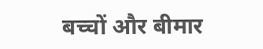बच्चों और बीमार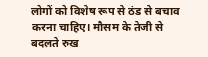लोगों को विशेष रूप से ठंड से बचाव करना चाहिए। मौसम के तेजी से बदलते रुख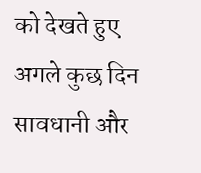को देखते हुए अगले कुछ दिन सावधानी और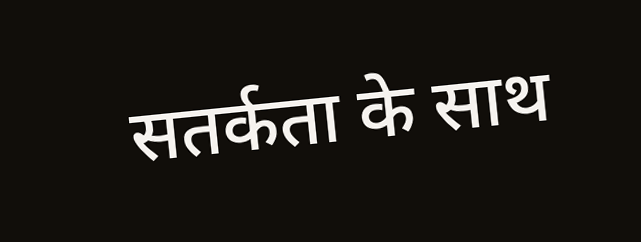सतर्कता के साथ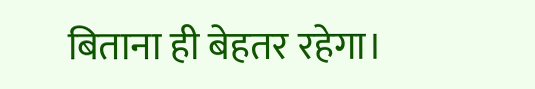बिताना ही बेहतर रहेगा।